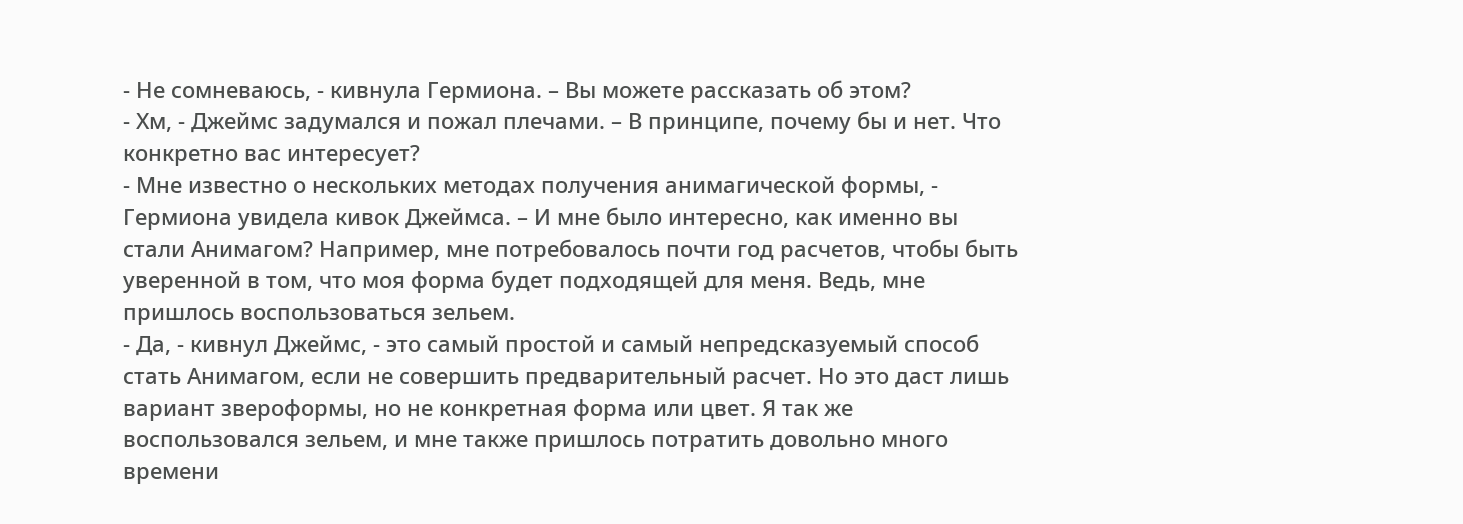- Не сомневаюсь, - кивнула Гермиона. – Вы можете рассказать об этом?
- Хм, - Джеймс задумался и пожал плечами. – В принципе, почему бы и нет. Что конкретно вас интересует?
- Мне известно о нескольких методах получения анимагической формы, - Гермиона увидела кивок Джеймса. – И мне было интересно, как именно вы стали Анимагом? Например, мне потребовалось почти год расчетов, чтобы быть уверенной в том, что моя форма будет подходящей для меня. Ведь, мне пришлось воспользоваться зельем.
- Да, - кивнул Джеймс, - это самый простой и самый непредсказуемый способ стать Анимагом, если не совершить предварительный расчет. Но это даст лишь вариант звероформы, но не конкретная форма или цвет. Я так же воспользовался зельем, и мне также пришлось потратить довольно много времени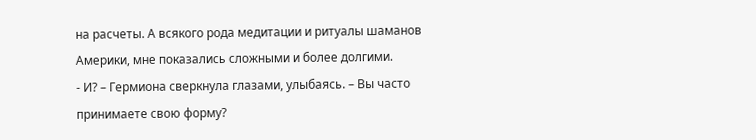на расчеты. А всякого рода медитации и ритуалы шаманов Америки, мне показались сложными и более долгими.
- И? – Гермиона сверкнула глазами, улыбаясь. – Вы часто принимаете свою форму?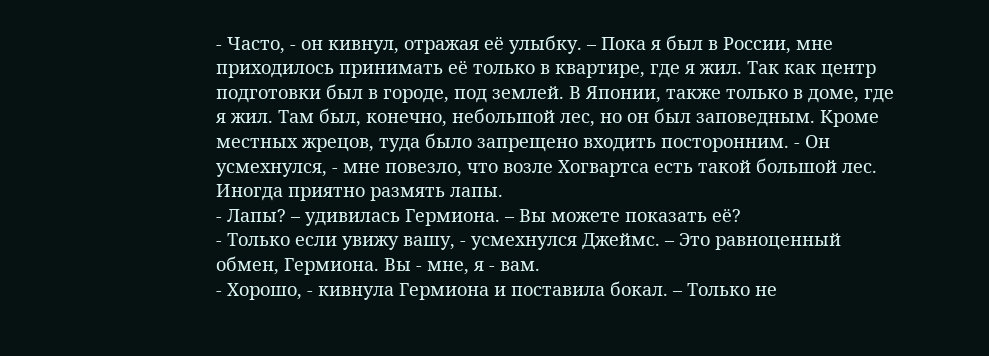- Часто, - он кивнул, отражая её улыбку. – Пока я был в России, мне приходилось принимать её только в квартире, где я жил. Так как центр подготовки был в городе, под землей. В Японии, также только в доме, где я жил. Там был, конечно, небольшой лес, но он был заповедным. Кроме местных жрецов, туда было запрещено входить посторонним. - Он усмехнулся, - мне повезло, что возле Хогвартса есть такой большой лес. Иногда приятно размять лапы.
- Лапы? – удивилась Гермиона. – Вы можете показать её?
- Только если увижу вашу, - усмехнулся Джеймс. – Это равноценный обмен, Гермиона. Вы - мне, я - вам.
- Хорошо, - кивнула Гермиона и поставила бокал. – Только не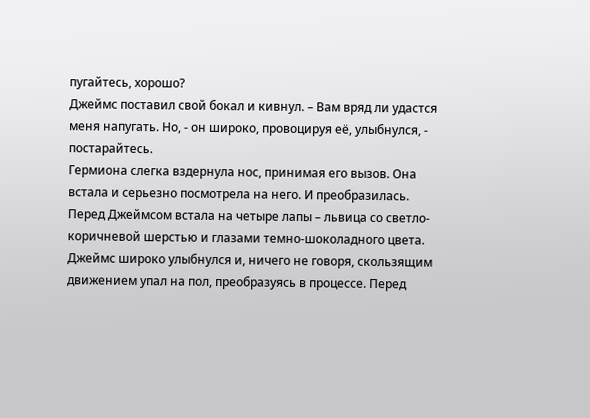пугайтесь, хорошо?
Джеймс поставил свой бокал и кивнул. – Вам вряд ли удастся меня напугать. Но, - он широко, провоцируя её, улыбнулся, - постарайтесь.
Гермиона слегка вздернула нос, принимая его вызов. Она встала и серьезно посмотрела на него. И преобразилась. Перед Джеймсом встала на четыре лапы – львица со светло-коричневой шерстью и глазами темно-шоколадного цвета.
Джеймс широко улыбнулся и, ничего не говоря, скользящим движением упал на пол, преобразуясь в процессе. Перед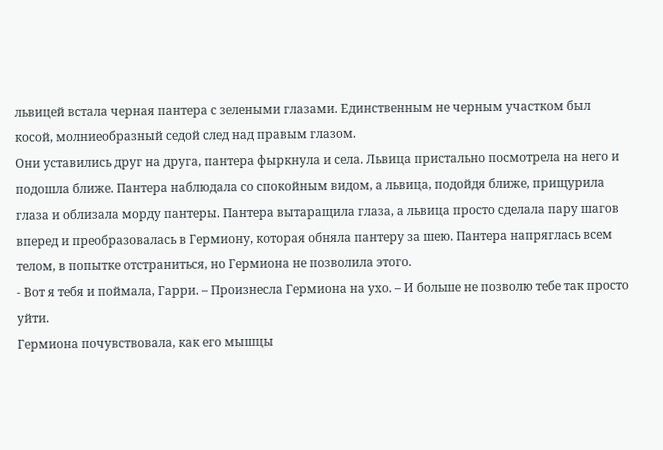львицей встала черная пантера с зелеными глазами. Единственным не черным участком был косой, молниеобразный седой след над правым глазом.
Они уставились друг на друга, пантера фыркнула и села. Львица пристально посмотрела на него и подошла ближе. Пантера наблюдала со спокойным видом, а львица, подойдя ближе, прищурила глаза и облизала морду пантеры. Пантера вытаращила глаза, а львица просто сделала пару шагов вперед и преобразовалась в Гермиону, которая обняла пантеру за шею. Пантера напряглась всем телом, в попытке отстраниться, но Гермиона не позволила этого.
- Вот я тебя и поймала, Гарри. – Произнесла Гермиона на ухо. – И больше не позволю тебе так просто уйти.
Гермиона почувствовала, как его мышцы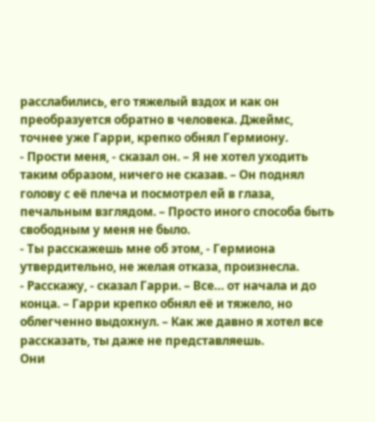расслабились, его тяжелый вздох и как он преобразуется обратно в человека. Джеймс, точнее уже Гарри, крепко обнял Гермиону.
- Прости меня, - сказал он. – Я не хотел уходить таким образом, ничего не сказав. – Он поднял голову с её плеча и посмотрел ей в глаза, печальным взглядом. – Просто иного способа быть свободным у меня не было.
- Ты расскажешь мне об этом, - Гермиона утвердительно, не желая отказа, произнесла.
- Расскажу, - сказал Гарри. – Все… от начала и до конца. – Гарри крепко обнял её и тяжело, но облегченно выдохнул. – Как же давно я хотел все рассказать, ты даже не представляешь.
Они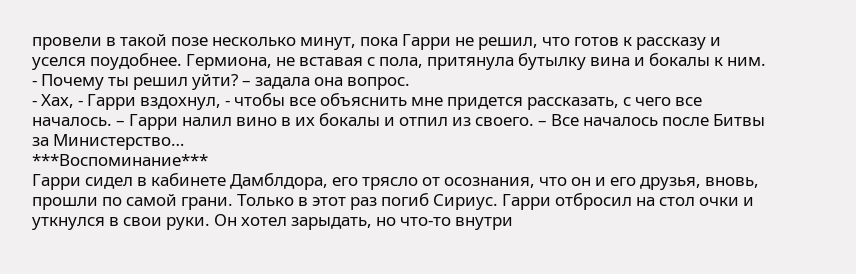провели в такой позе несколько минут, пока Гарри не решил, что готов к рассказу и уселся поудобнее. Гермиона, не вставая с пола, притянула бутылку вина и бокалы к ним.
- Почему ты решил уйти? – задала она вопрос.
- Хах, - Гарри вздохнул, - чтобы все объяснить мне придется рассказать, с чего все началось. – Гарри налил вино в их бокалы и отпил из своего. – Все началось после Битвы за Министерство…
***Воспоминание***
Гарри сидел в кабинете Дамблдора, его трясло от осознания, что он и его друзья, вновь, прошли по самой грани. Только в этот раз погиб Сириус. Гарри отбросил на стол очки и уткнулся в свои руки. Он хотел зарыдать, но что-то внутри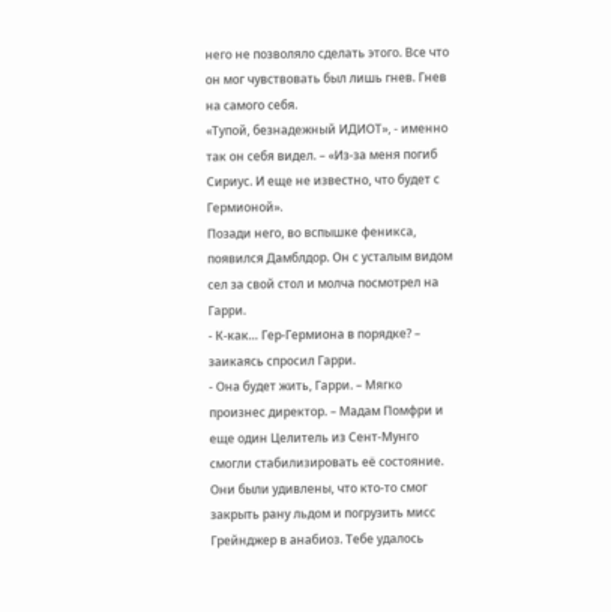него не позволяло сделать этого. Все что он мог чувствовать был лишь гнев. Гнев на самого себя.
«Тупой, безнадежный ИДИОТ», - именно так он себя видел. – «Из-за меня погиб Сириус. И еще не известно, что будет с Гермионой».
Позади него, во вспышке феникса, появился Дамблдор. Он с усталым видом сел за свой стол и молча посмотрел на Гарри.
- К-как… Гер-Гермиона в порядке? – заикаясь спросил Гарри.
- Она будет жить, Гарри. – Мягко произнес директор. – Мадам Помфри и еще один Целитель из Сент-Мунго смогли стабилизировать её состояние. Они были удивлены, что кто-то смог закрыть рану льдом и погрузить мисс Грейнджер в анабиоз. Тебе удалось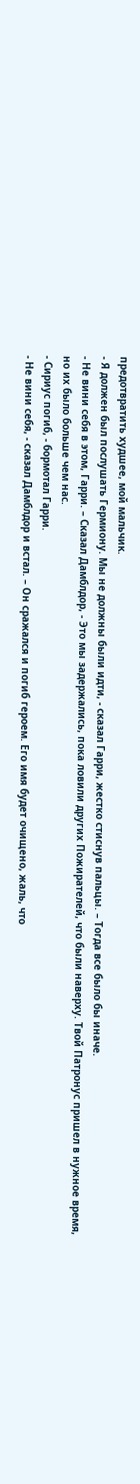предотвратить худшее, мой мальчик.
- Я должен был послушать Гермиону. Мы не должны были идти, - сказал Гарри, жестко стиснув пальцы. – Тогда все было бы иначе.
- Не вини себя в этом, Гарри. – Сказал Дамблдор, - Это мы задержались, пока ловили других Пожирателей, что были наверху. Твой Патронус пришел в нужное время, но их было больше чем нас.
- Сириус погиб, - бормотал Гарри.
- Не вини себя, - сказал Дамблдор и встал. – Он сражался и погиб героем. Его имя будет очищено, жаль, что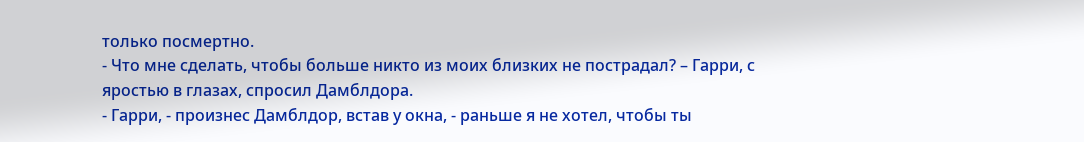только посмертно.
- Что мне сделать, чтобы больше никто из моих близких не пострадал? – Гарри, с яростью в глазах, спросил Дамблдора.
- Гарри, - произнес Дамблдор, встав у окна, - раньше я не хотел, чтобы ты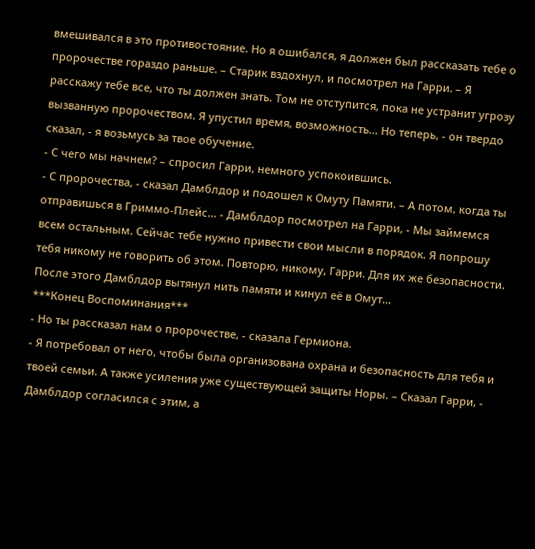вмешивался в это противостояние. Но я ошибался, я должен был рассказать тебе о пророчестве гораздо раньше. – Старик вздохнул, и посмотрел на Гарри. – Я расскажу тебе все, что ты должен знать. Том не отступится, пока не устранит угрозу вызванную пророчеством. Я упустил время, возможность… Но теперь, - он твердо сказал, - я возьмусь за твое обучение.
- С чего мы начнем? – спросил Гарри, немного успокоившись.
- С пророчества, - сказал Дамблдор и подошел к Омуту Памяти. – А потом, когда ты отправишься в Гриммо-Плейс… - Дамблдор посмотрел на Гарри, - Мы займемся всем остальным. Сейчас тебе нужно привести свои мысли в порядок. Я попрошу тебя никому не говорить об этом. Повторю, никому, Гарри. Для их же безопасности.
После этого Дамблдор вытянул нить памяти и кинул её в Омут…
***Конец Воспоминания***
- Но ты рассказал нам о пророчестве, - сказала Гермиона.
- Я потребовал от него, чтобы была организована охрана и безопасность для тебя и твоей семьи. А также усиления уже существующей защиты Норы. – Сказал Гарри, - Дамблдор согласился с этим, а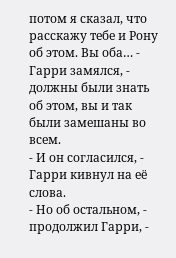потом я сказал, что расскажу тебе и Рону об этом. Вы оба… - Гарри замялся, - должны были знать об этом, вы и так были замешаны во всем.
- И он согласился, - Гарри кивнул на её слова.
- Но об остальном, - продолжил Гарри, -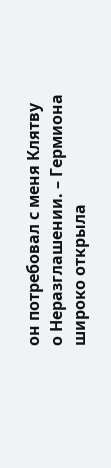он потребовал с меня Клятву о Неразглашении. – Гермиона широко открыла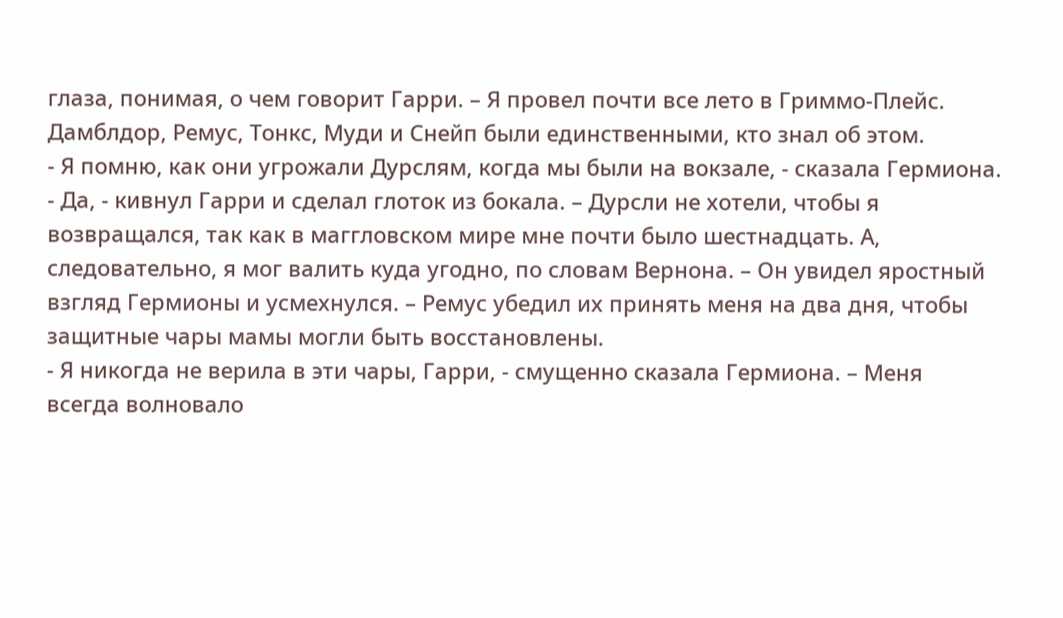глаза, понимая, о чем говорит Гарри. – Я провел почти все лето в Гриммо-Плейс. Дамблдор, Ремус, Тонкс, Муди и Снейп были единственными, кто знал об этом.
- Я помню, как они угрожали Дурслям, когда мы были на вокзале, - сказала Гермиона.
- Да, - кивнул Гарри и сделал глоток из бокала. – Дурсли не хотели, чтобы я возвращался, так как в маггловском мире мне почти было шестнадцать. А, следовательно, я мог валить куда угодно, по словам Вернона. – Он увидел яростный взгляд Гермионы и усмехнулся. – Ремус убедил их принять меня на два дня, чтобы защитные чары мамы могли быть восстановлены.
- Я никогда не верила в эти чары, Гарри, - смущенно сказала Гермиона. – Меня всегда волновало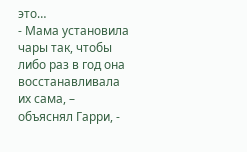это…
- Мама установила чары так, чтобы либо раз в год она восстанавливала их сама, – объяснял Гарри, -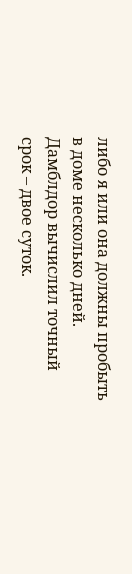либо я или она должны пробыть в доме несколько дней. Дамблдор вычислил точный срок – двое суток.